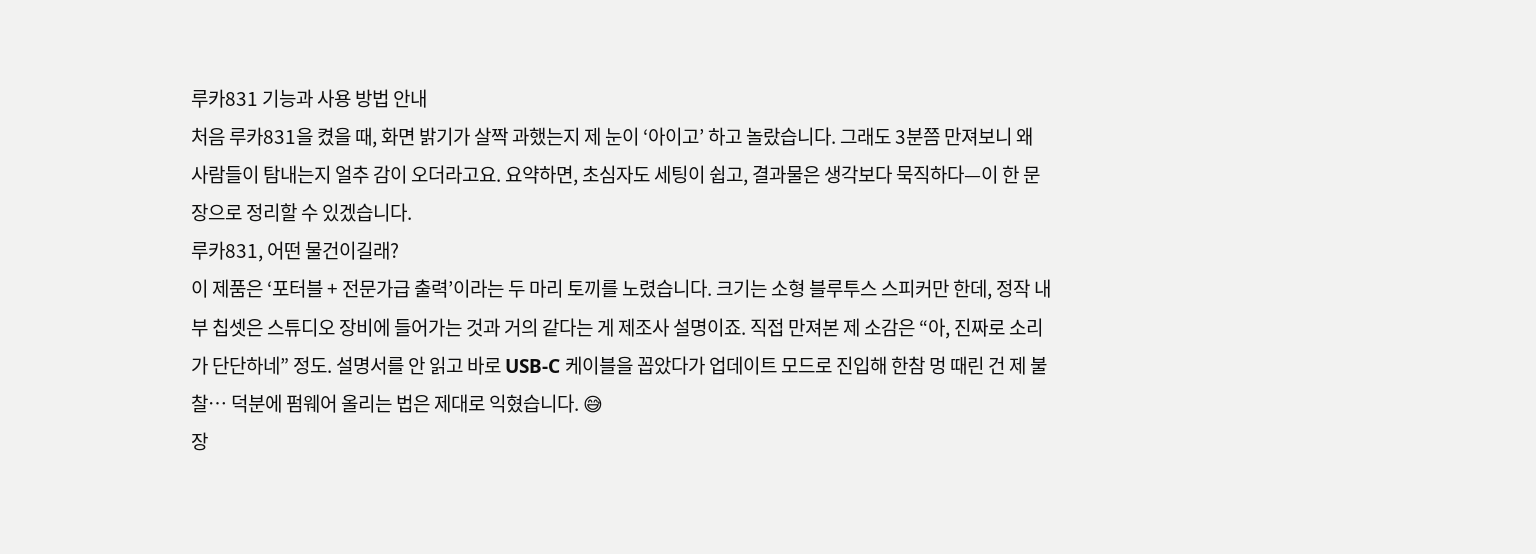루카831 기능과 사용 방법 안내
처음 루카831을 켰을 때, 화면 밝기가 살짝 과했는지 제 눈이 ‘아이고’ 하고 놀랐습니다. 그래도 3분쯤 만져보니 왜 사람들이 탐내는지 얼추 감이 오더라고요. 요약하면, 초심자도 세팅이 쉽고, 결과물은 생각보다 묵직하다—이 한 문장으로 정리할 수 있겠습니다.
루카831, 어떤 물건이길래?
이 제품은 ‘포터블 + 전문가급 출력’이라는 두 마리 토끼를 노렸습니다. 크기는 소형 블루투스 스피커만 한데, 정작 내부 칩셋은 스튜디오 장비에 들어가는 것과 거의 같다는 게 제조사 설명이죠. 직접 만져본 제 소감은 “아, 진짜로 소리가 단단하네” 정도. 설명서를 안 읽고 바로 USB-C 케이블을 꼽았다가 업데이트 모드로 진입해 한참 멍 때린 건 제 불찰… 덕분에 펌웨어 올리는 법은 제대로 익혔습니다. 😅
장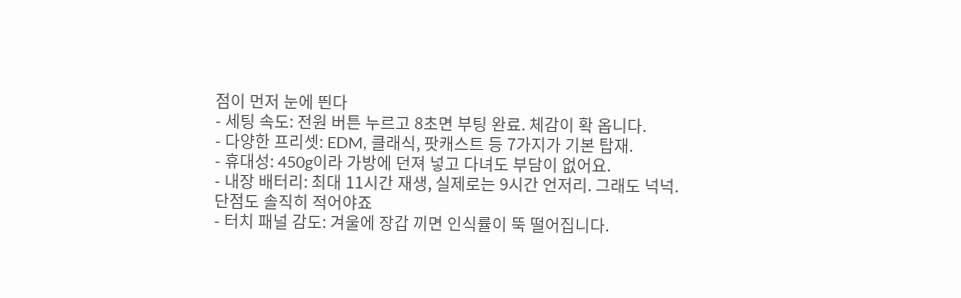점이 먼저 눈에 띈다
- 세팅 속도: 전원 버튼 누르고 8초면 부팅 완료. 체감이 확 옵니다.
- 다양한 프리셋: EDM, 클래식, 팟캐스트 등 7가지가 기본 탑재.
- 휴대성: 450g이라 가방에 던져 넣고 다녀도 부담이 없어요.
- 내장 배터리: 최대 11시간 재생, 실제로는 9시간 언저리. 그래도 넉넉.
단점도 솔직히 적어야죠
- 터치 패널 감도: 겨울에 장갑 끼면 인식률이 뚝 떨어집니다.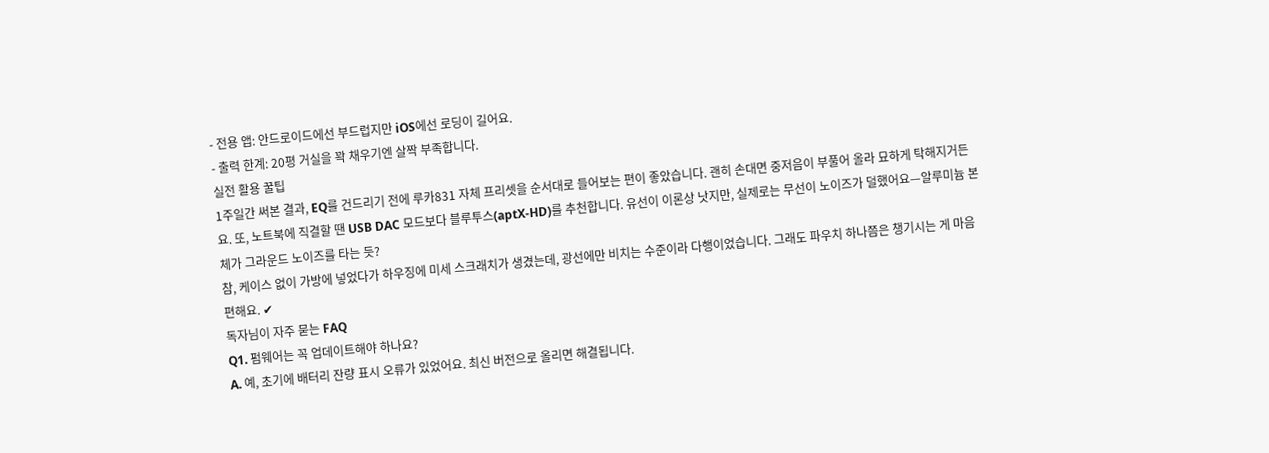- 전용 앱: 안드로이드에선 부드럽지만 iOS에선 로딩이 길어요.
- 출력 한계: 20평 거실을 꽉 채우기엔 살짝 부족합니다.
실전 활용 꿀팁
1주일간 써본 결과, EQ를 건드리기 전에 루카831 자체 프리셋을 순서대로 들어보는 편이 좋았습니다. 괜히 손대면 중저음이 부풀어 올라 묘하게 탁해지거든요. 또, 노트북에 직결할 땐 USB DAC 모드보다 블루투스(aptX-HD)를 추천합니다. 유선이 이론상 낫지만, 실제로는 무선이 노이즈가 덜했어요—알루미늄 본체가 그라운드 노이즈를 타는 듯?
참, 케이스 없이 가방에 넣었다가 하우징에 미세 스크래치가 생겼는데, 광선에만 비치는 수준이라 다행이었습니다. 그래도 파우치 하나쯤은 챙기시는 게 마음 편해요. ✔
독자님이 자주 묻는 FAQ
Q1. 펌웨어는 꼭 업데이트해야 하나요?
A. 예, 초기에 배터리 잔량 표시 오류가 있었어요. 최신 버전으로 올리면 해결됩니다.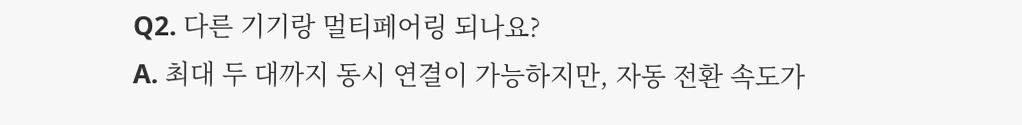Q2. 다른 기기랑 멀티페어링 되나요?
A. 최대 두 대까지 동시 연결이 가능하지만, 자동 전환 속도가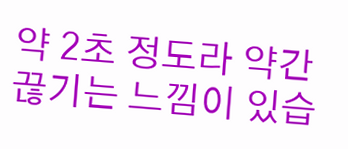약 2초 정도라 약간 끊기는 느낌이 있습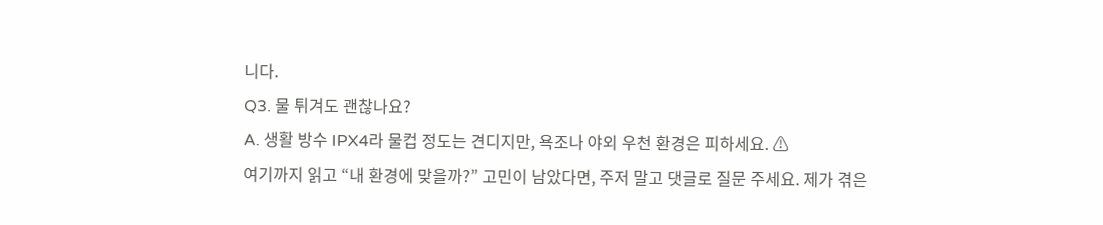니다.
Q3. 물 튀겨도 괜찮나요?
A. 생활 방수 IPX4라 물컵 정도는 견디지만, 욕조나 야외 우천 환경은 피하세요. ⚠
여기까지 읽고 “내 환경에 맞을까?” 고민이 남았다면, 주저 말고 댓글로 질문 주세요. 제가 겪은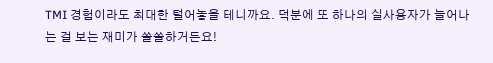TMI 경험이라도 최대한 털어놓을 테니까요. 덕분에 또 하나의 실사용자가 늘어나는 걸 보는 재미가 쏠쏠하거든요!